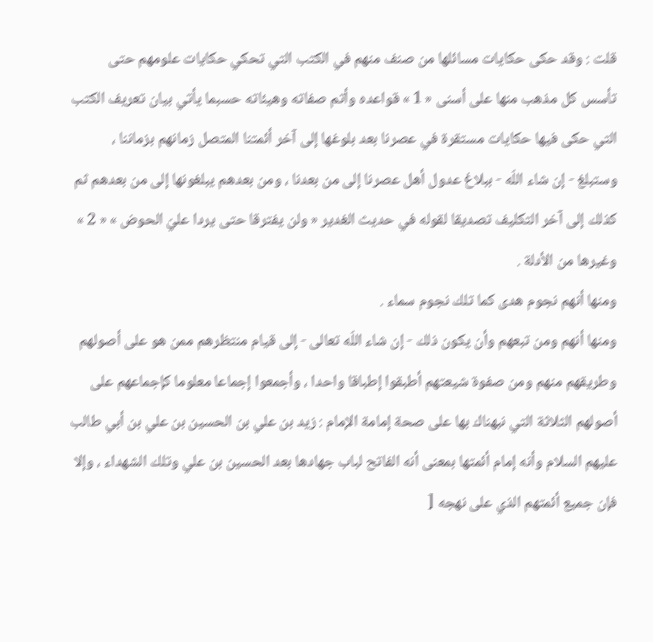قلت : وقد حكى حكايات مسائلها من صنف منهم في الكتب التي تحكي حكايات علومهم حتى تأسس كل مذهب منها على أسنى « 1 » قواعده وأتم صفاته وهيئاته حسبما يأتي بيان تعريف الكتب التي حكى فيها حكايات مستقرة في عصرنا بعد بلوغها إلى آخر أئمتنا المتصل زمانهم بزماننا ، وستبلغ - إن شاء اللّه - ببلاغ عدول أهل عصرنا إلى من بعدنا ، ومن بعدهم يبلغونها إلى من بعدهم ثم كذلك إلى آخر التكليف تصديقا لقوله في حديث الغدير « ولن يفترقا حتى يردا عليّ الحوض » « 2 » وغيرها من الأدلة .
ومنها أنهم نجوم هدى كما تلك نجوم سماء .
ومنها أنهم ومن تبعهم وأن يكون ذلك - إن شاء اللّه تعالى - إلى قيام منتظرهم ممن هو على أصولهم وطريقهم منهم ومن صفوة شيعتهم أطبقوا إطباقا واحدا ، وأجمعوا إجماعا معلوما كإجماعهم على أصولهم الثلاثة التي نبهناك بها على صحة إمامة الإمام : زيد بن علي بن الحسين بن علي بن أبي طالب عليهم السلام وأنه إمام أئمتها بمعنى أنه الفاتح لباب جهادها بعد الحسين بن علي وتلك الشهداء ، وإلا فإن جميع أئمتهم الذي على نهجه [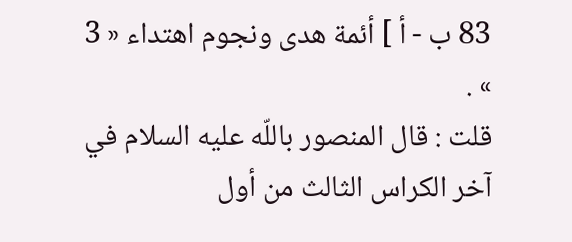83 ب - أ ] أئمة هدى ونجوم اهتداء « 3 » .
قلت : قال المنصور باللّه عليه السلام في آخر الكراس الثالث من أول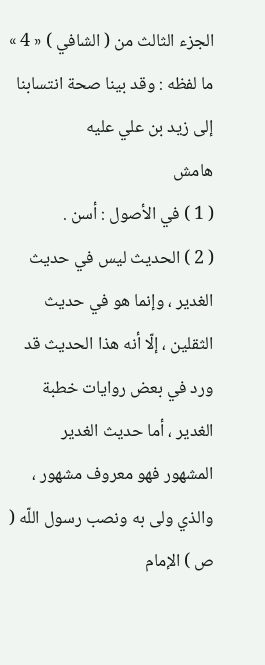الجزء الثالث من ( الشافي ) « 4 » ما لفظه : وقد بينا صحة انتسابنا إلى زيد بن علي عليه
هامش
( 1 ) في الأصول : أسن .
( 2 ) الحديث ليس في حديث الغدير ، وإنما هو في حديث الثقلين ، إلّا أنه هذا الحديث قد ورد في بعض روايات خطبة الغدير ، أما حديث الغدير المشهور فهو معروف مشهور ، والذي ولى به ونصب رسول اللّه ( ص ) الإمام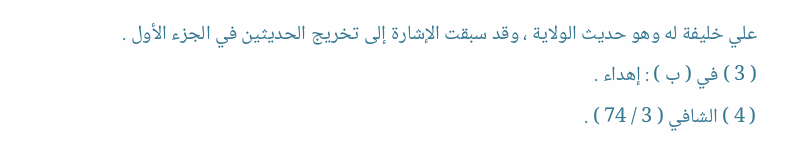علي خليفة له وهو حديث الولاية ، وقد سبقت الإشارة إلى تخريج الحديثين في الجزء الأول .
( 3 ) في ( ب ) : إهداء .
( 4 ) الشافي ( 3 / 74 ) .